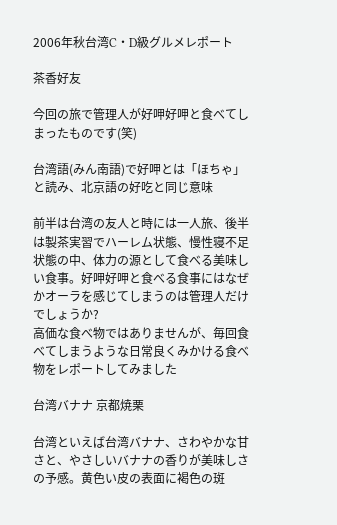2006年秋台湾C・D級グルメレポート

茶香好友

今回の旅で管理人が好呷好呷と食べてしまったものです(笑)

台湾語(みん南語)で好呷とは「ほちゃ」と読み、北京語の好吃と同じ意味

前半は台湾の友人と時には一人旅、後半は製茶実習でハーレム状態、慢性寝不足状態の中、体力の源として食べる美味しい食事。好呷好呷と食べる食事にはなぜかオーラを感じてしまうのは管理人だけでしょうか?
高価な食べ物ではありませんが、毎回食べてしまうような日常良くみかける食べ物をレポートしてみました

台湾バナナ 京都焼栗

台湾といえば台湾バナナ、さわやかな甘さと、やさしいバナナの香りが美味しさの予感。黄色い皮の表面に褐色の斑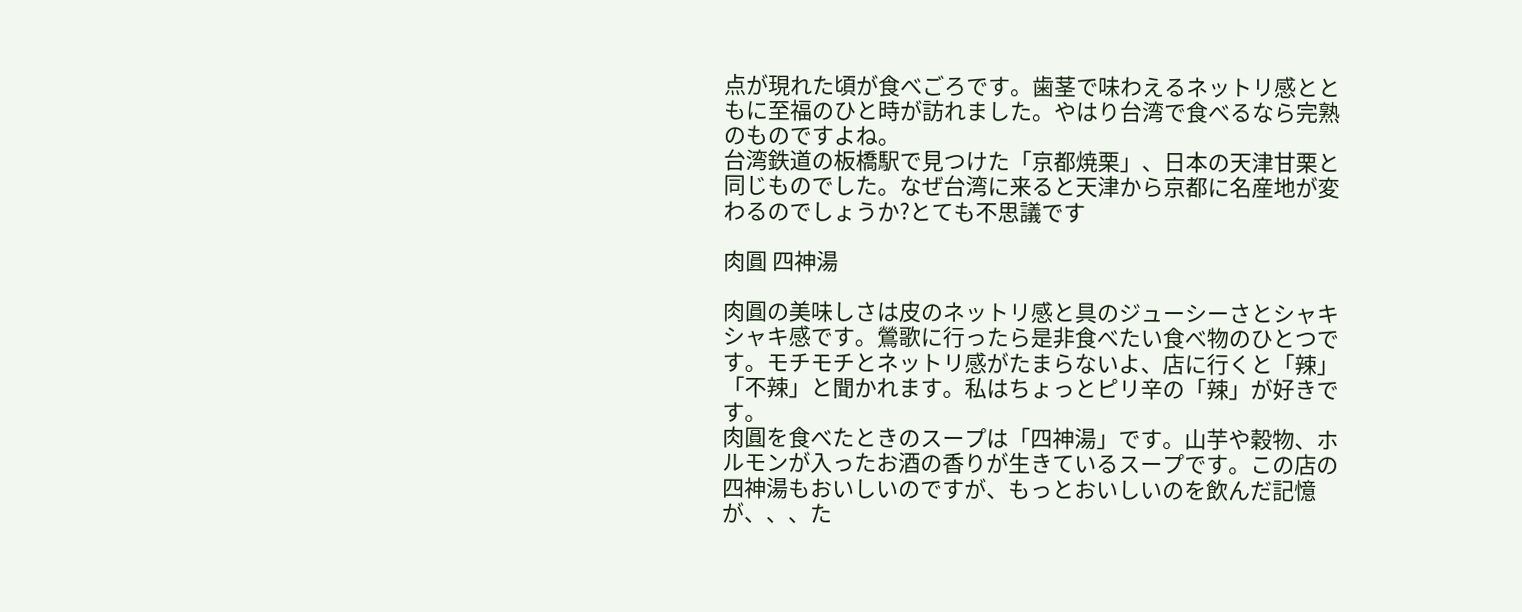点が現れた頃が食べごろです。歯茎で味わえるネットリ感とともに至福のひと時が訪れました。やはり台湾で食べるなら完熟のものですよね。
台湾鉄道の板橋駅で見つけた「京都焼栗」、日本の天津甘栗と同じものでした。なぜ台湾に来ると天津から京都に名産地が変わるのでしょうか?とても不思議です

肉圓 四神湯

肉圓の美味しさは皮のネットリ感と具のジューシーさとシャキシャキ感です。鶯歌に行ったら是非食べたい食べ物のひとつです。モチモチとネットリ感がたまらないよ、店に行くと「辣」「不辣」と聞かれます。私はちょっとピリ辛の「辣」が好きです。
肉圓を食べたときのスープは「四神湯」です。山芋や穀物、ホルモンが入ったお酒の香りが生きているスープです。この店の四神湯もおいしいのですが、もっとおいしいのを飲んだ記憶が、、、た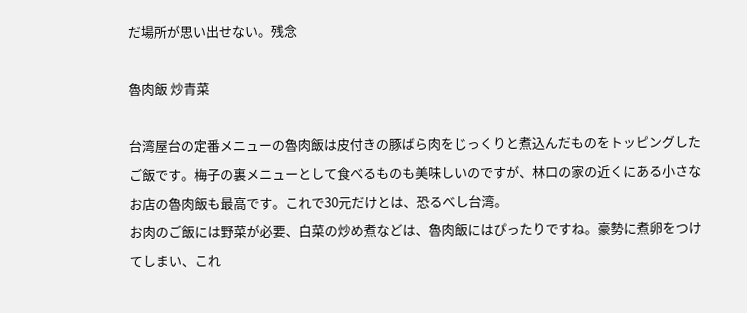だ場所が思い出せない。残念

魯肉飯 炒青菜

台湾屋台の定番メニューの魯肉飯は皮付きの豚ばら肉をじっくりと煮込んだものをトッピングしたご飯です。梅子の裏メニューとして食べるものも美味しいのですが、林口の家の近くにある小さなお店の魯肉飯も最高です。これで30元だけとは、恐るべし台湾。
お肉のご飯には野菜が必要、白菜の炒め煮などは、魯肉飯にはぴったりですね。豪勢に煮卵をつけてしまい、これ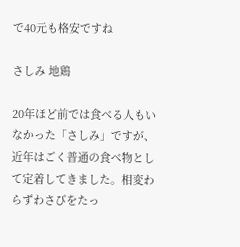で40元も格安ですね

さしみ 地鶏

20年ほど前では食べる人もいなかった「さしみ」ですが、近年はごく普通の食べ物として定着してきました。相変わらずわさびをたっ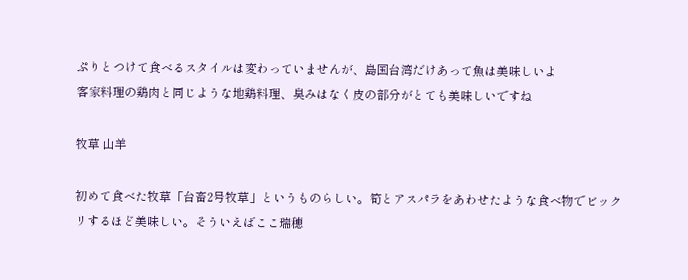ぷりとつけて食べるスタイルは変わっていませんが、島国台湾だけあって魚は美味しいよ
客家料理の鶏肉と同じような地鶏料理、臭みはなく皮の部分がとても美味しいですね

牧草 山羊

初めて食べた牧草「台畜2号牧草」というものらしい。筍とアスパラをあわせたような食べ物でビックリするほど美味しい。そういえばここ瑞穂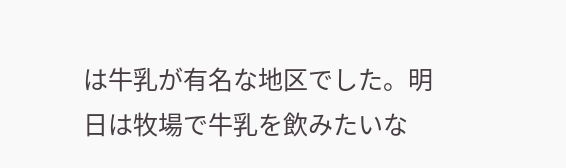は牛乳が有名な地区でした。明日は牧場で牛乳を飲みたいな